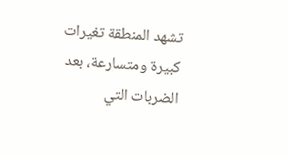تشهد المنطقة تغيرات كبيرة ومتسارعة، بعد الضربات التي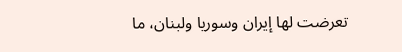تعرضت لها إيران وسوريا ولبنان، ما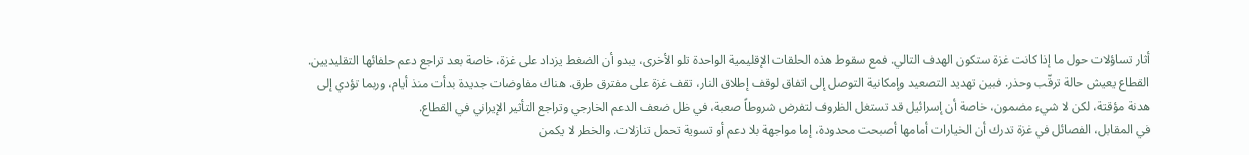أثار تساؤلات حول ما إذا كانت غزة ستكون الهدف التالي. فمع سقوط هذه الحلقات الإقليمية الواحدة تلو الأخرى، يبدو أن الضغط يزداد على غزة، خاصة بعد تراجع دعم حلفائها التقليديين.
القطاع يعيش حالة ترقّب وحذر. فبين تهديد التصعيد وإمكانية التوصل إلى اتفاق لوقف إطلاق النار، تقف غزة على مفترق طرق. هناك مفاوضات جديدة بدأت منذ أيام، وربما تؤدي إلى هدنة مؤقتة، لكن لا شيء مضمون، خاصة أن إسرائيل قد تستغل الظروف لتفرض شروطاً صعبة، في ظل ضعف الدعم الخارجي وتراجع التأثير الإيراني في القطاع.
في المقابل، الفصائل في غزة تدرك أن الخيارات أمامها أصبحت محدودة، إما مواجهة بلا دعم أو تسوية تحمل تنازلات. والخطر لا يكمن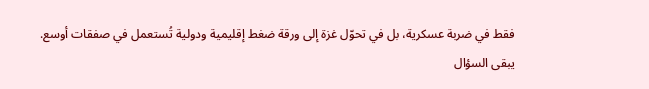فقط في ضربة عسكرية، بل في تحوّل غزة إلى ورقة ضغط إقليمية ودولية تُستعمل في صفقات أوسع.
يبقى السؤال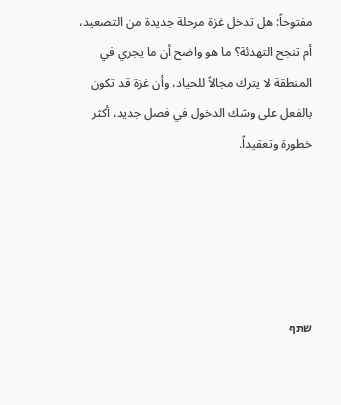مفتوحاً: هل تدخل غزة مرحلة جديدة من التصعيد، أم تنجح التهدئة؟ ما هو واضح أن ما يجري في المنطقة لا يترك مجالاً للحياد، وأن غزة قد تكون بالفعل على وشك الدخول في فصل جديد، أكثر خطورة وتعقيداً.





שתף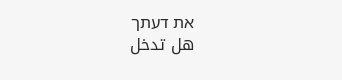את דעתך
هل تدخل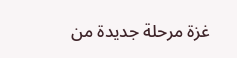غزة مرحلة جديدة من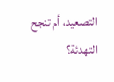التصعيد، أم تنجح التهدئة؟